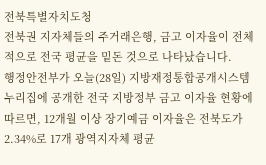전북특별자치도청
전북권 지자체들의 주거래은행, 금고 이자율이 전체적으로 전국 평균을 밑돈 것으로 나타났습니다.
행정안전부가 오늘(28일) 지방재정통합공개시스템 누리집에 공개한 전국 지방정부 금고 이자율 현황에 따르면, 12개월 이상 장기예금 이자율은 전북도가 2.34%로 17개 광역지자체 평균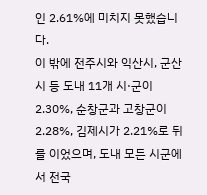인 2.61%에 미치지 못했습니다.
이 밖에 전주시와 익산시, 군산시 등 도내 11개 시·군이 2.30%, 순창군과 고창군이 2.28%, 김제시가 2.21%로 뒤를 이었으며, 도내 모든 시군에서 전국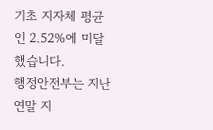기초 지자체 평균인 2.52%에 미달했습니다.
행정안전부는 지난 연말 지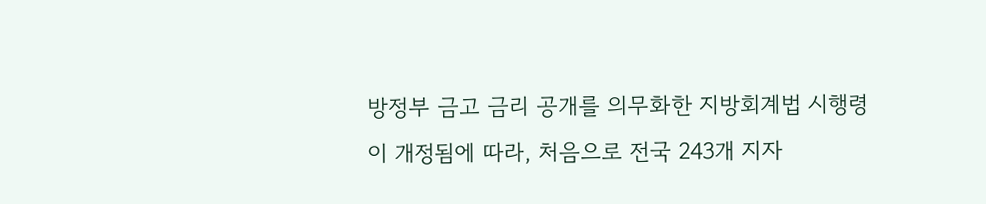방정부 금고 금리 공개를 의무화한 지방회계법 시행령이 개정됨에 따라, 처음으로 전국 243개 지자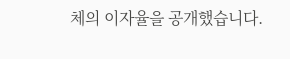체의 이자율을 공개했습니다.